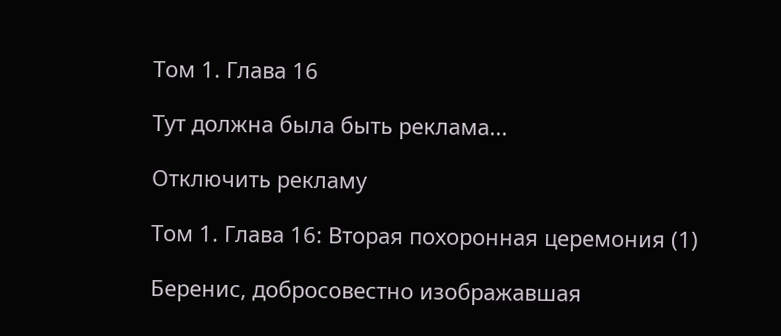Том 1. Глава 16

Тут должна была быть реклама...

Отключить рекламу

Том 1. Глава 16: Вторая похоронная церемония (1)

Беренис, добросовестно изображавшая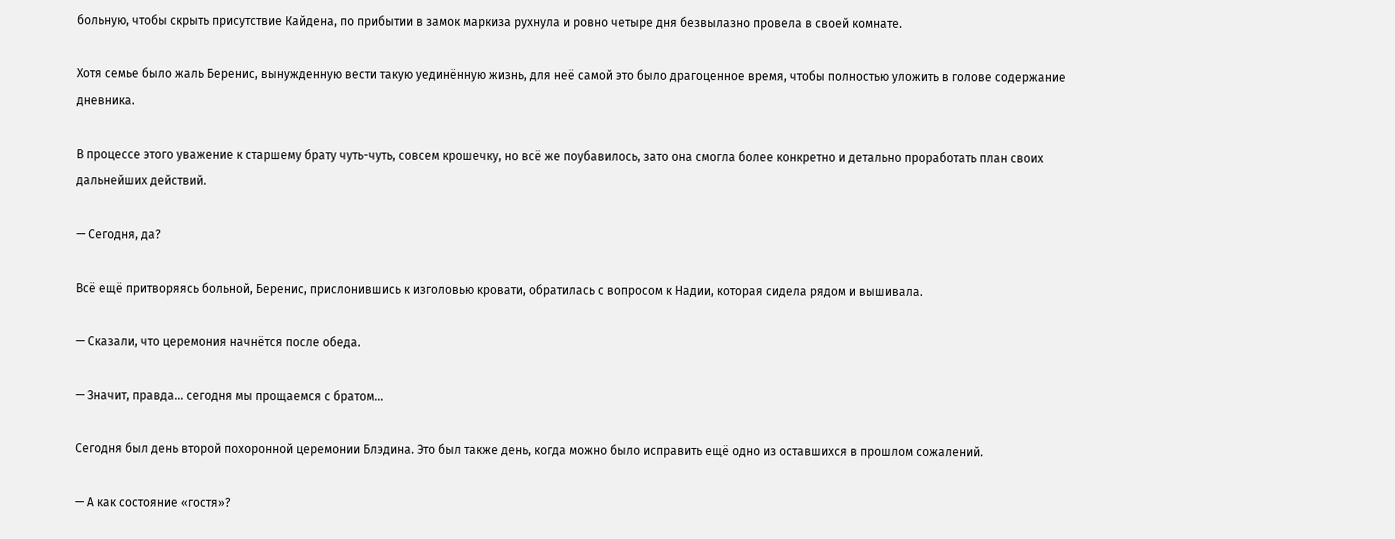больную, чтобы скрыть присутствие Кайдена, по прибытии в замок маркиза рухнула и ровно четыре дня безвылазно провела в своей комнате.

Хотя семье было жаль Беренис, вынужденную вести такую уединённую жизнь, для неё самой это было драгоценное время, чтобы полностью уложить в голове содержание дневника.

В процессе этого уважение к старшему брату чуть-чуть, совсем крошечку, но всё же поубавилось, зато она смогла более конкретно и детально проработать план своих дальнейших действий.

— Сегодня, да?

Всё ещё притворяясь больной, Беренис, прислонившись к изголовью кровати, обратилась с вопросом к Надии, которая сидела рядом и вышивала.

— Сказали, что церемония начнётся после обеда.

— Значит, правда… сегодня мы прощаемся с братом…

Сегодня был день второй похоронной церемонии Блэдина. Это был также день, когда можно было исправить ещё одно из оставшихся в прошлом сожалений.

— А как состояние «гостя»?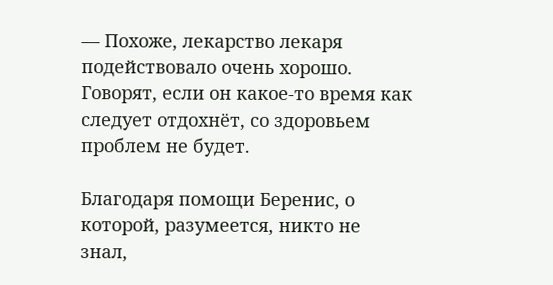— Похоже, лекарство лекаря подействовало очень хорошо. Говорят, если он какое-то время как следует отдохнёт, со здоровьем проблем не будет.

Благодаря помощи Беренис, о которой, разумеется, никто не знал,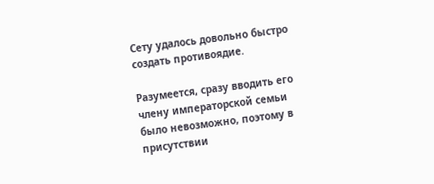Сету удалось довольно быстро создать противоядие.

Разумеется, сразу вводить его члену императорской семьи было невозможно, поэтому в присутствии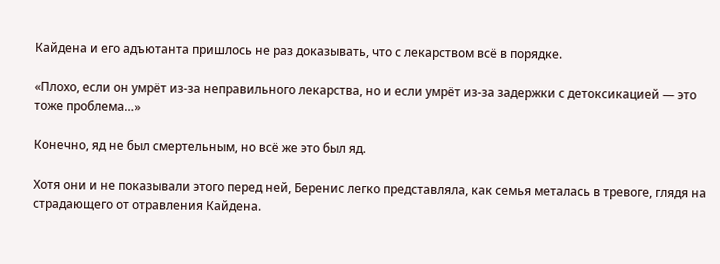Кайдена и его адъютанта пришлось не раз доказывать, что с лекарством всё в порядке.

«Плохо, если он умрёт из-за неправильного лекарства, но и если умрёт из-за задержки с детоксикацией — это тоже проблема…»

Конечно, яд не был смертельным, но всё же это был яд.

Хотя они и не показывали этого перед ней, Беренис легко представляла, как семья металась в тревоге, глядя на страдающего от отравления Кайдена.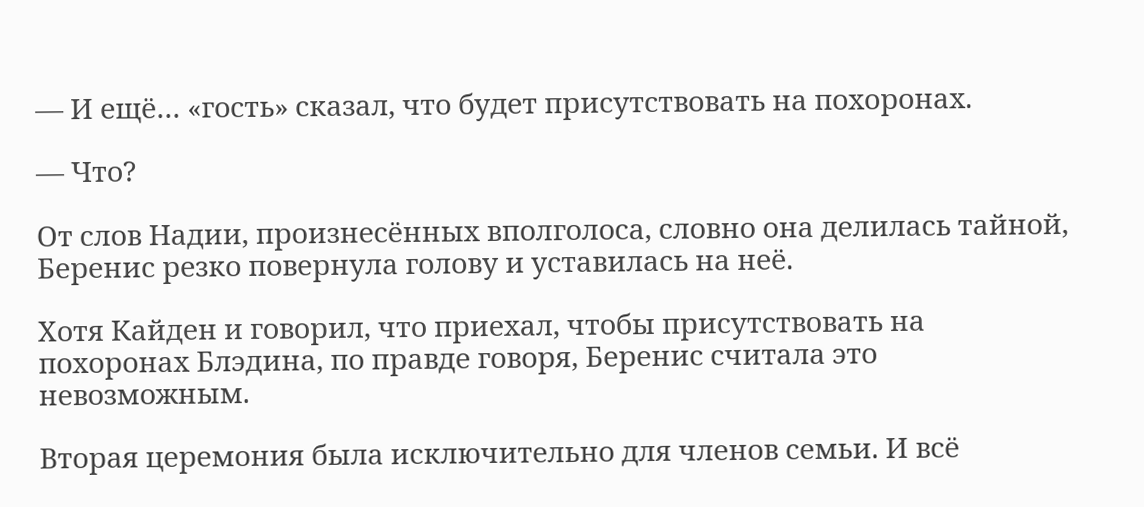— И ещё… «гость» сказал, что будет присутствовать на похоронах.

— Что?

От слов Надии, произнесённых вполголоса, словно она делилась тайной, Беренис резко повернула голову и уставилась на неё.

Хотя Кайден и говорил, что приехал, чтобы присутствовать на похоронах Блэдина, по правде говоря, Беренис считала это невозможным.

Вторая церемония была исключительно для членов семьи. И всё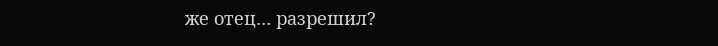же отец… разрешил?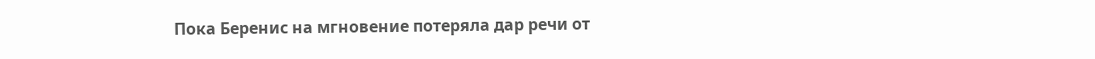Пока Беренис на мгновение потеряла дар речи от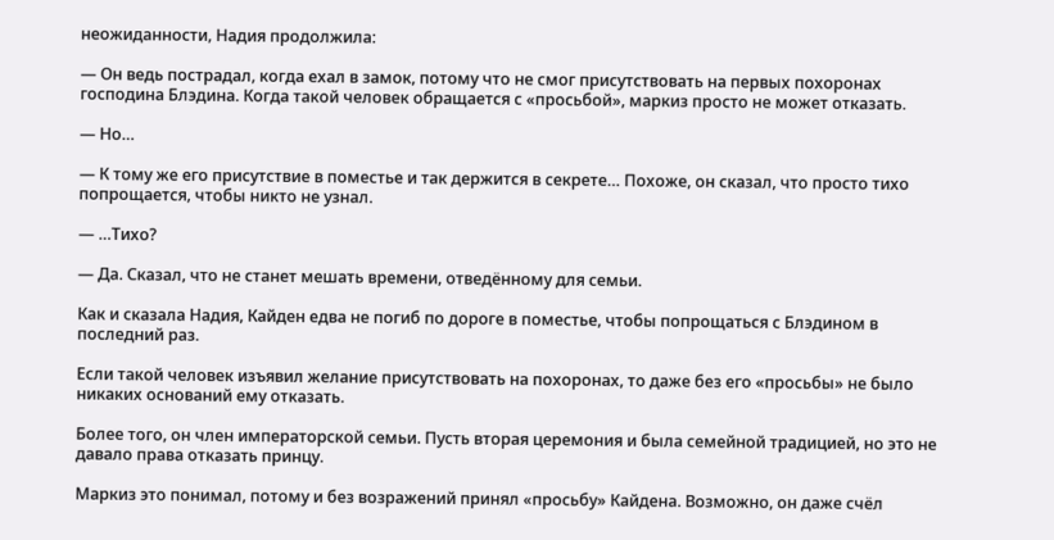неожиданности, Надия продолжила:

— Он ведь пострадал, когда ехал в замок, потому что не смог присутствовать на первых похоронах господина Блэдина. Когда такой человек обращается с «просьбой», маркиз просто не может отказать.

— Но…

— К тому же его присутствие в поместье и так держится в секрете… Похоже, он сказал, что просто тихо попрощается, чтобы никто не узнал.

— …Тихо?

— Да. Сказал, что не станет мешать времени, отведённому для семьи.

Как и сказала Надия, Кайден едва не погиб по дороге в поместье, чтобы попрощаться с Блэдином в последний раз.

Если такой человек изъявил желание присутствовать на похоронах, то даже без его «просьбы» не было никаких оснований ему отказать.

Более того, он член императорской семьи. Пусть вторая церемония и была семейной традицией, но это не давало права отказать принцу.

Маркиз это понимал, потому и без возражений принял «просьбу» Кайдена. Возможно, он даже счёл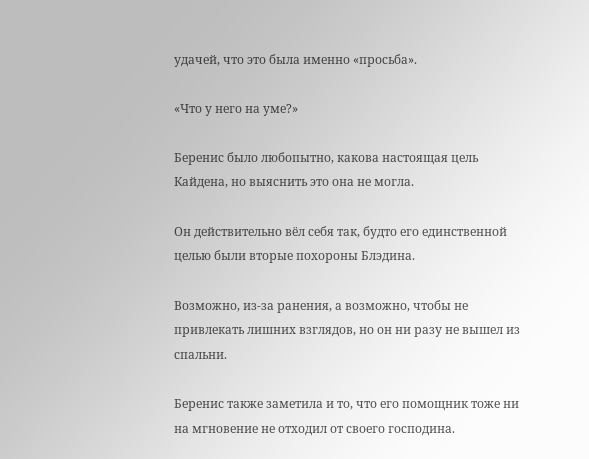удачей, что это была именно «просьба».

«Что у него на уме?»

Беренис было любопытно, какова настоящая цель Кайдена, но выяснить это она не могла.

Он действительно вёл себя так, будто его единственной целью были вторые похороны Блэдина.

Возможно, из-за ранения, а возможно, чтобы не привлекать лишних взглядов, но он ни разу не вышел из спальни.

Беренис также заметила и то, что его помощник тоже ни на мгновение не отходил от своего господина.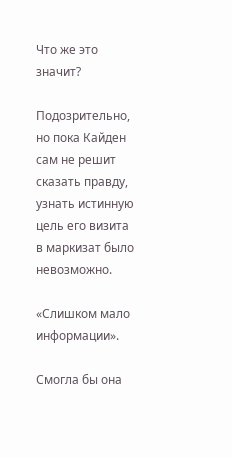Что же это значит?

Подозрительно, но пока Кайден сам не решит сказать правду, узнать истинную цель его визита в маркизат было невозможно.

«Слишком мало информации».

Смогла бы она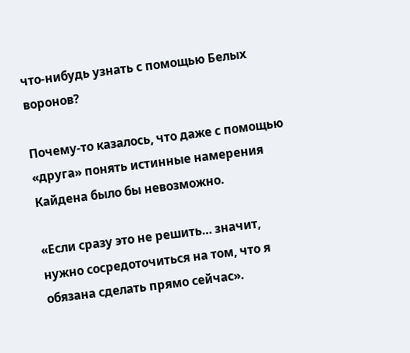что-нибудь узнать с помощью Белых воронов?

Почему-то казалось, что даже с помощью «друга» понять истинные намерения Кайдена было бы невозможно.

«Если сразу это не решить… значит, нужно сосредоточиться на том, что я обязана сделать прямо сейчас».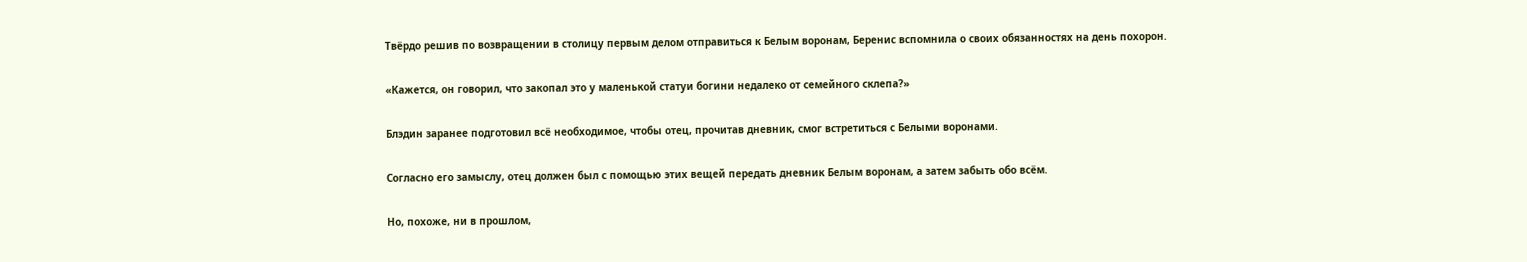Твёрдо решив по возвращении в столицу первым делом отправиться к Белым воронам, Беренис вспомнила о своих обязанностях на день похорон.

«Кажется, он говорил, что закопал это у маленькой статуи богини недалеко от семейного склепа?»

Блэдин заранее подготовил всё необходимое, чтобы отец, прочитав дневник, смог встретиться с Белыми воронами.

Согласно его замыслу, отец должен был с помощью этих вещей передать дневник Белым воронам, а затем забыть обо всём.

Но, похоже, ни в прошлом,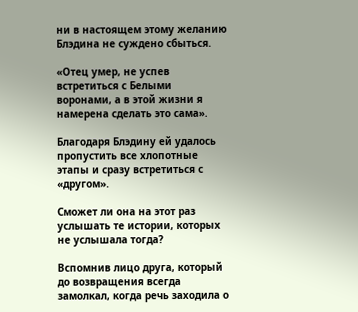ни в настоящем этому желанию Блэдина не суждено сбыться.

«Отец умер, не успев встретиться с Белыми воронами, а в этой жизни я намерена сделать это сама».

Благодаря Блэдину ей удалось пропустить все хлопотные этапы и сразу встретиться с «другом».

Сможет ли она на этот раз услышать те истории, которых не услышала тогда?

Вспомнив лицо друга, который до возвращения всегда замолкал, когда речь заходила о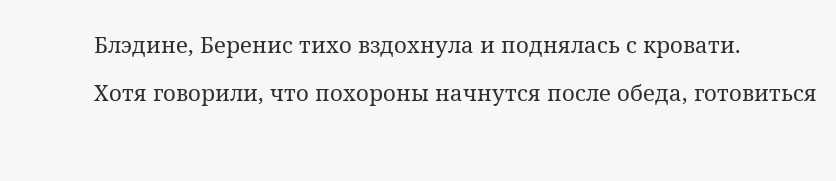Блэдине, Беренис тихо вздохнула и поднялась с кровати.

Хотя говорили, что похороны начнутся после обеда, готовиться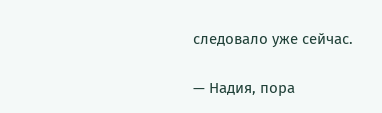следовало уже сейчас.

— Надия, пора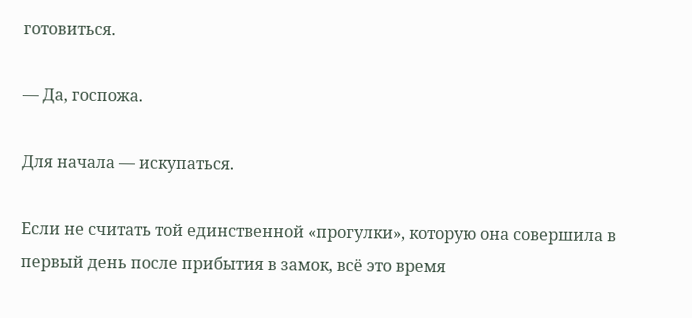готовиться.

— Да, госпожа.

Для начала — искупаться.

Если не считать той единственной «прогулки», которую она совершила в первый день после прибытия в замок, всё это время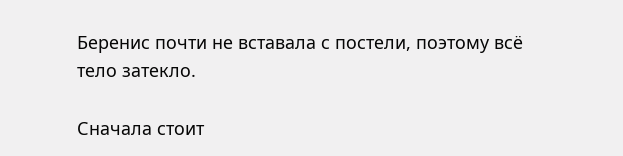Беренис почти не вставала с постели, поэтому всё тело затекло.

Сначала стоит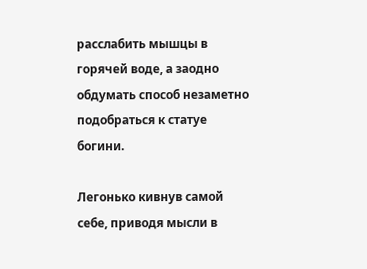расслабить мышцы в горячей воде, а заодно обдумать способ незаметно подобраться к статуе богини.

Легонько кивнув самой себе, приводя мысли в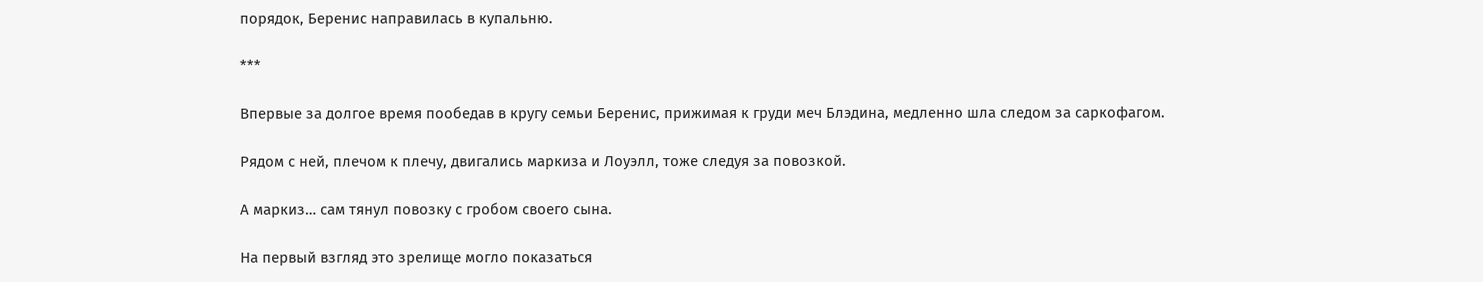порядок, Беренис направилась в купальню.

***

Впервые за долгое время пообедав в кругу семьи Беренис, прижимая к груди меч Блэдина, медленно шла следом за саркофагом.

Рядом с ней, плечом к плечу, двигались маркиза и Лоуэлл, тоже следуя за повозкой.

А маркиз… сам тянул повозку с гробом своего сына.

На первый взгляд это зрелище могло показаться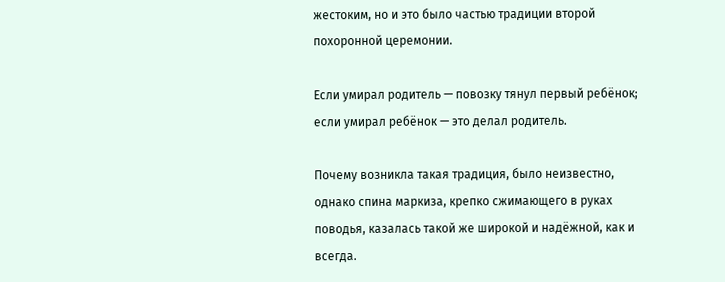жестоким, но и это было частью традиции второй похоронной церемонии.

Если умирал родитель — повозку тянул первый ребёнок; если умирал ребёнок — это делал родитель.

Почему возникла такая традиция, было неизвестно, однако спина маркиза, крепко сжимающего в руках поводья, казалась такой же широкой и надёжной, как и всегда.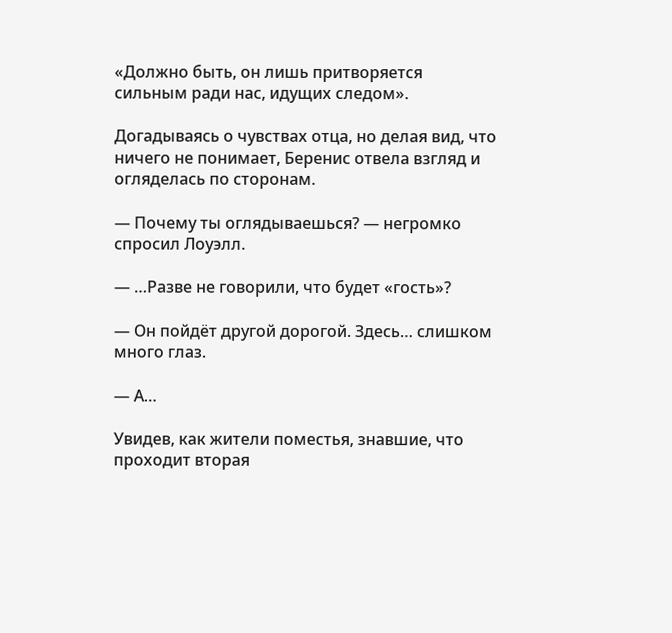«Должно быть, он лишь притворяется сильным ради нас, идущих следом».

Догадываясь о чувствах отца, но делая вид, что ничего не понимает, Беренис отвела взгляд и огляделась по сторонам.

— Почему ты оглядываешься? — негромко спросил Лоуэлл.

— …Разве не говорили, что будет «гость»?

— Он пойдёт другой дорогой. Здесь… слишком много глаз.

— А…

Увидев, как жители поместья, знавшие, что проходит вторая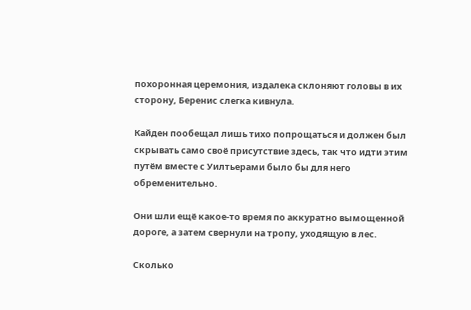похоронная церемония, издалека склоняют головы в их сторону, Беренис слегка кивнула.

Кайден пообещал лишь тихо попрощаться и должен был скрывать само своё присутствие здесь, так что идти этим путём вместе с Уилтьерами было бы для него обременительно.

Они шли ещё какое-то время по аккуратно вымощенной дороге, а затем свернули на тропу, уходящую в лес.

Сколько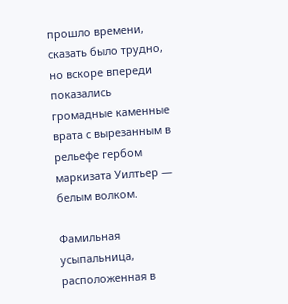прошло времени, сказать было трудно, но вскоре впереди показались громадные каменные врата с вырезанным в рельефе гербом маркизата Уилтьер — белым волком.

Фамильная усыпальница, расположенная в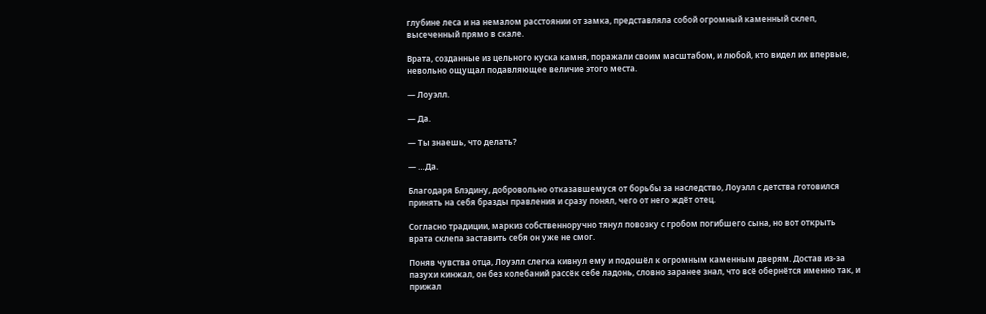глубине леса и на немалом расстоянии от замка, представляла собой огромный каменный склеп, высеченный прямо в скале.

Врата, созданные из цельного куска камня, поражали своим масштабом, и любой, кто видел их впервые, невольно ощущал подавляющее величие этого места.

— Лоуэлл.

— Да.

— Ты знаешь, что делать?

— …Да.

Благодаря Блэдину, добровольно отказавшемуся от борьбы за наследство, Лоуэлл с детства готовился принять на себя бразды правления и сразу понял, чего от него ждёт отец.

Согласно традиции, маркиз собственноручно тянул повозку с гробом погибшего сына, но вот открыть врата склепа заставить себя он уже не смог.

Поняв чувства отца, Лоуэлл слегка кивнул ему и подошёл к огромным каменным дверям. Достав из-за пазухи кинжал, он без колебаний рассёк себе ладонь, словно заранее знал, что всё обернётся именно так, и прижал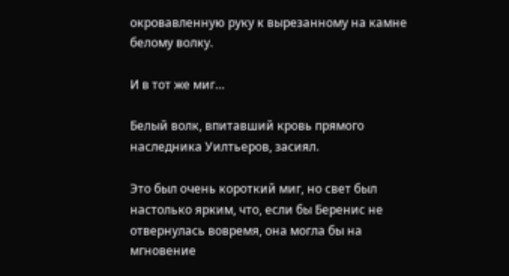окровавленную руку к вырезанному на камне белому волку.

И в тот же миг…

Белый волк, впитавший кровь прямого наследника Уилтьеров, засиял.

Это был очень короткий миг, но свет был настолько ярким, что, если бы Беренис не отвернулась вовремя, она могла бы на мгновение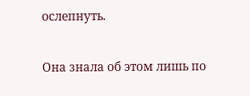ослепнуть.

Она знала об этом лишь по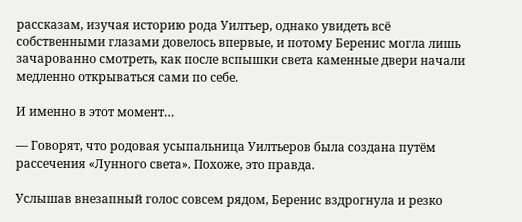рассказам, изучая историю рода Уилтьер, однако увидеть всё собственными глазами довелось впервые, и потому Беренис могла лишь зачарованно смотреть, как после вспышки света каменные двери начали медленно открываться сами по себе.

И именно в этот момент…

— Говорят, что родовая усыпальница Уилтьеров была создана путём рассечения «Лунного света». Похоже, это правда.

Услышав внезапный голос совсем рядом, Беренис вздрогнула и резко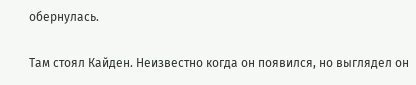обернулась.

Там стоял Кайден. Неизвестно когда он появился, но выглядел он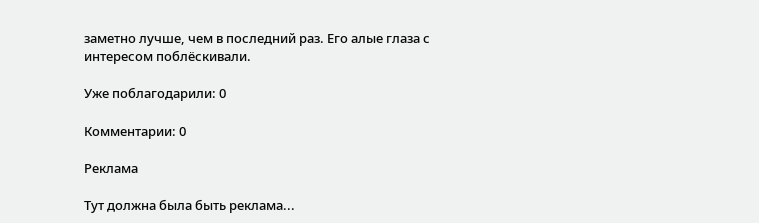заметно лучше, чем в последний раз. Его алые глаза с интересом поблёскивали.

Уже поблагодарили: 0

Комментарии: 0

Реклама

Тут должна была быть реклама...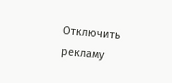Отключить рекламу